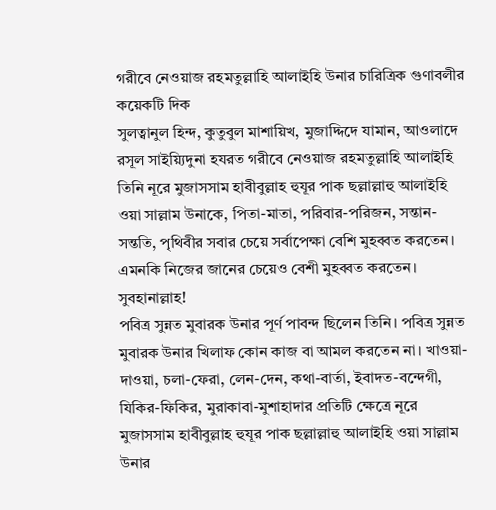গরীবে নেওয়াজ রহমতুল্লাহি আলাইহি উনার চারিত্রিক গুণাবলীর কয়েকটি দিক
সুলত্বানুল হিন্দ, কুতুবুল মাশায়িখ, মুজাদ্দিদে যামান, আওলাদে রসূল সাইয়্যিদুনা হযরত গরীবে নেওয়াজ রহমতুল্লাহি আলাইহি তিনি নূরে মুজাসসাম হাবীবুল্লাহ হুযূর পাক ছল্লাল্লাহু আলাইহি ওয়া সাল্লাম উনাকে, পিতা-মাতা, পরিবার-পরিজন, সন্তান-সন্ততি, পৃথিবীর সবার চেয়ে সর্বাপেক্ষা বেশি মুহব্বত করতেন। এমনকি নিজের জানের চেয়েও বেশী মুহব্বত করতেন। সুবহানাল্লাহ!
পবিত্র সুন্নত মুবারক উনার পূর্ণ পাবন্দ ছিলেন তিনি। পবিত্র সুন্নত মুবারক উনার খিলাফ কোন কাজ বা আমল করতেন না। খাওয়া-দাওয়া, চলা-ফেরা, লেন-দেন, কথা-বার্তা, ইবাদত-বন্দেগী, যিকির-ফিকির, মুরাকাবা-মুশাহাদার প্রতিটি ক্ষেত্রে নূরে মুজাসসাম হাবীবুল্লাহ হুযূর পাক ছল্লাল্লাহু আলাইহি ওয়া সাল্লাম উনার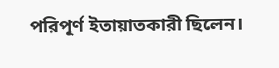পরিপূর্ণ ইতায়াতকারী ছিলেন।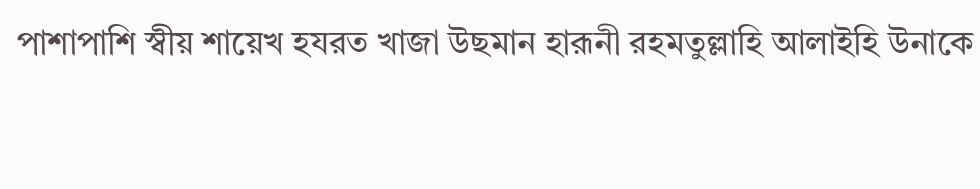পাশাপাশি স্বীয় শায়েখ হযরত খাজা উছমান হারূনী রহমতুল্লাহি আলাইহি উনাকে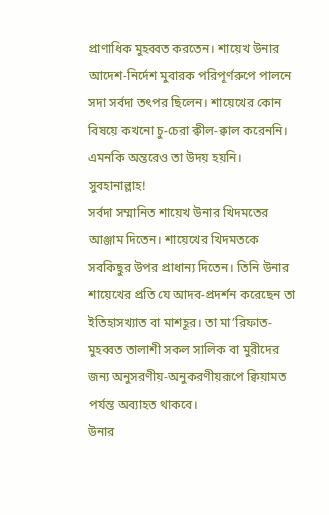প্রাণাধিক মুহব্বত করতেন। শায়েখ উনার আদেশ-নির্দেশ মুবারক পরিপূর্ণরুপে পালনে সদা সর্বদা তৎপর ছিলেন। শায়েখের কোন বিষয়ে কখনো চু-চেরা ক্বীল-ক্বাল করেননি। এমনকি অন্তরেও তা উদয় হয়নি। সুবহানাল্লাহ!
সর্বদা সম্মানিত শায়েখ উনার খিদমতের আঞ্জাম দিতেন। শায়েখের খিদমতকে সবকিছুর উপর প্রাধান্য দিতেন। তিনি উনার শায়েখের প্রতি যে আদব-প্রদর্শন করেছেন তা ইতিহাসখ্যাত বা মাশহূর। তা মা’রিফাত-মুহব্বত তালাশী সকল সালিক বা মুরীদের জন্য অনুসরণীয়-অনুকরণীয়রূপে ক্বিয়ামত পর্যন্ত অব্যাহত থাকবে।
উনার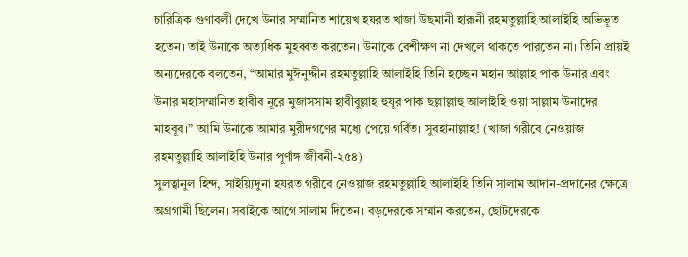চারিত্রিক গুণাবলী দেখে উনার সম্মানিত শায়েখ হযরত খাজা উছমানী হারূনী রহমতুল্লাহি আলাইহি অভিভূত হতেন। তাই উনাকে অত্যধিক মুহব্বত করতেন। উনাকে বেশীক্ষণ না দেখলে থাকতে পারতেন না। তিনি প্রায়ই অন্যদেরকে বলতেন, “আমার মুঈনুদ্দীন রহমতুল্লাহি আলাইহি তিনি হচ্ছেন মহান আল্লাহ পাক উনার এবং উনার মহাসম্মানিত হাবীব নূরে মুজাসসাম হাবীবুল্লাহ হুযূর পাক ছল্লাল্লাহু আলাইহি ওয়া সাল্লাম উনাদের মাহবূব।” আমি উনাকে আমার মুরীদগণের মধ্যে পেয়ে গর্বিত। সুবহানাল্লাহ! (খাজা গরীবে নেওয়াজ রহমতুল্লাহি আলাইহি উনার পূর্ণাঙ্গ জীবনী-২৫৪)
সুলত্বানুল হিন্দ, সাইয়্যিদুনা হযরত গরীবে নেওয়াজ রহমতুল্লাহি আলাইহি তিনি সালাম আদান-প্রদানের ক্ষেত্রে অগ্রগামী ছিলেন। সবাইকে আগে সালাম দিতেন। বড়দেরকে সম্মান করতেন, ছোটদেরকে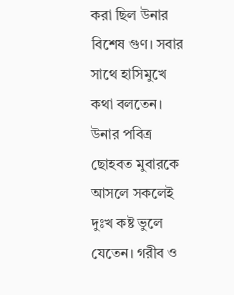করা ছিল উনার বিশেষ গুণ। সবার সাথে হাসিমুখে কথা বলতেন। উনার পবিত্র ছোহবত মুবারকে আসলে সকলেই দুঃখ কষ্ট ভুলে যেতেন। গরীব ও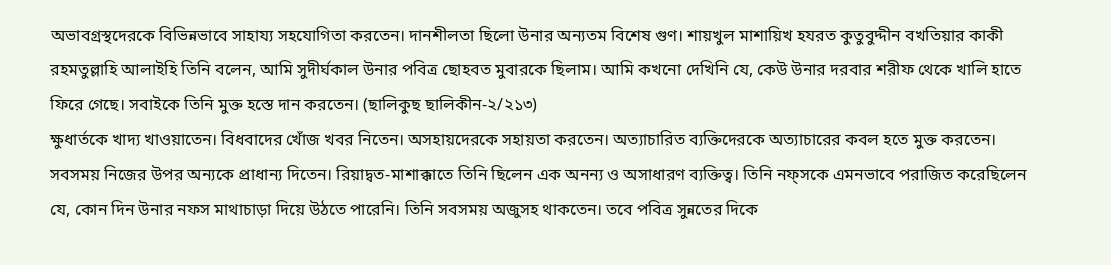অভাবগ্রস্থদেরকে বিভিন্নভাবে সাহায্য সহযোগিতা করতেন। দানশীলতা ছিলো উনার অন্যতম বিশেষ গুণ। শায়খুল মাশায়িখ হযরত কুতুবুদ্দীন বখতিয়ার কাকী রহমতুল্লাহি আলাইহি তিনি বলেন, আমি সুদীর্ঘকাল উনার পবিত্র ছোহবত মুবারকে ছিলাম। আমি কখনো দেখিনি যে, কেউ উনার দরবার শরীফ থেকে খালি হাতে ফিরে গেছে। সবাইকে তিনি মুক্ত হস্তে দান করতেন। (ছালিকুছ ছালিকীন-২/২১৩)
ক্ষুধার্তকে খাদ্য খাওয়াতেন। বিধবাদের খোঁজ খবর নিতেন। অসহায়দেরকে সহায়তা করতেন। অত্যাচারিত ব্যক্তিদেরকে অত্যাচারের কবল হতে মুক্ত করতেন। সবসময় নিজের উপর অন্যকে প্রাধান্য দিতেন। রিয়াদ্বত-মাশাক্কাতে তিনি ছিলেন এক অনন্য ও অসাধারণ ব্যক্তিত্ব। তিনি নফ্সকে এমনভাবে পরাজিত করেছিলেন যে, কোন দিন উনার নফস মাথাচাড়া দিয়ে উঠতে পারেনি। তিনি সবসময় অজুসহ থাকতেন। তবে পবিত্র সুন্নতের দিকে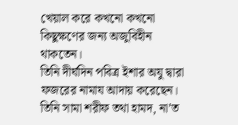খেয়াল করে কখনো কখনো কিছুক্ষণের জন্য অজুবিহীন থাকতেন।
তিনি দীর্ঘদিন পবিত্র ইশার অযু দ্বারা ফজরের নামায আদায় করেছেন। তিনি সামা শরীফ তথা হামদ, না’ত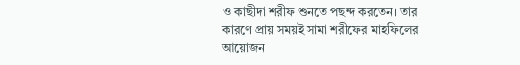ও কাছীদা শরীফ শুনতে পছন্দ করতেন। তার কারণে প্রায় সময়ই সামা শরীফের মাহফিলের আয়োজন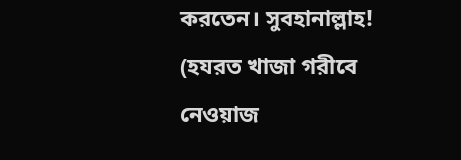করতেন। সুবহানাল্লাহ! (হযরত খাজা গরীবে নেওয়াজ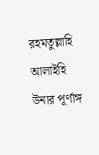রহমতুল্লাহি আলাইহি উনার পূর্ণাঙ্গ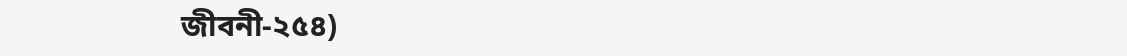জীবনী-২৫৪)